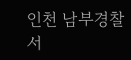인천 남부경찰서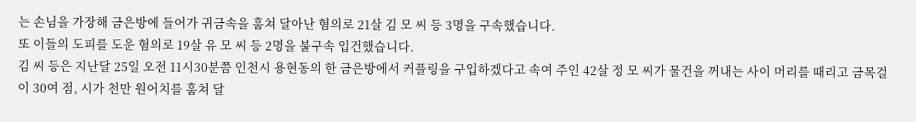는 손님을 가장해 금은방에 들어가 귀금속을 훔쳐 달아난 혐의로 21살 김 모 씨 등 3명을 구속했습니다.
또 이들의 도피를 도운 혐의로 19살 유 모 씨 등 2명을 불구속 입건했습니다.
김 씨 등은 지난달 25일 오전 11시30분쯤 인천시 용현동의 한 금은방에서 커플링을 구입하겠다고 속여 주인 42살 정 모 씨가 물건을 꺼내는 사이 머리를 때리고 금목걸이 30여 점, 시가 천만 원어치를 훔쳐 달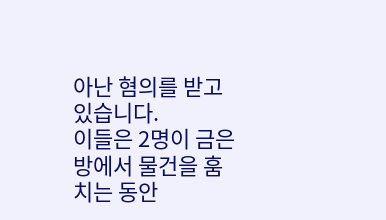아난 혐의를 받고 있습니다.
이들은 2명이 금은방에서 물건을 훔치는 동안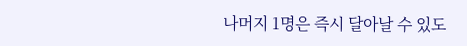나머지 1명은 즉시 달아날 수 있도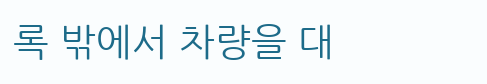록 밖에서 차량을 대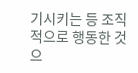기시키는 등 조직적으로 행동한 것으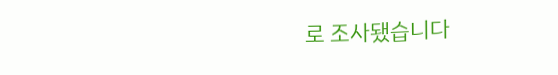로 조사됐습니다